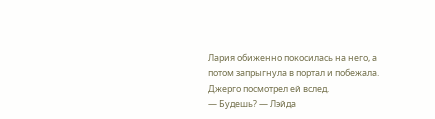Лария обиженно покосилась на него, а потом запрыгнула в портал и побежала.
Джерго посмотрел ей вслед.
— Будешь? — Лэйда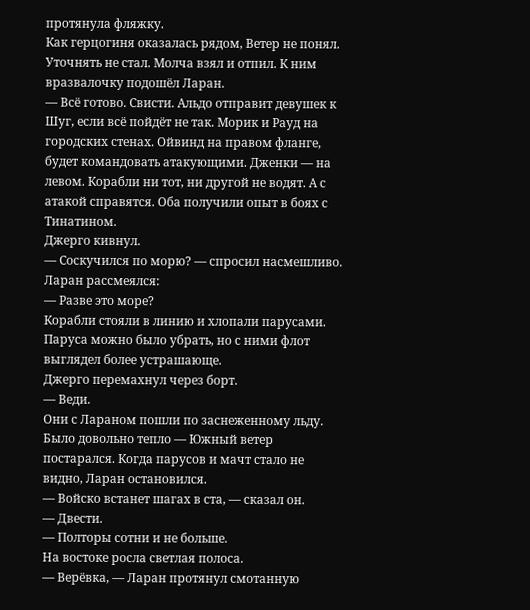протянула фляжку.
Как герцогиня оказалась рядом, Ветер не понял. Уточнять не стал. Молча взял и отпил. К ним вразвалочку подошёл Ларан.
— Всё готово. Свисти. Альдо отправит девушек к Шуг, если всё пойдёт не так. Морик и Рауд на городских стенах. Ойвинд на правом фланге, будет командовать атакующими. Дженки — на левом. Корабли ни тот, ни другой не водят. А с атакой справятся. Оба получили опыт в боях с Тинатином.
Джерго кивнул.
— Соскучился по морю? — спросил насмешливо.
Ларан рассмеялся:
— Разве это море?
Корабли стояли в линию и хлопали парусами. Паруса можно было убрать, но с ними флот выглядел более устрашающе.
Джерго перемахнул через борт.
— Веди.
Они с Лараном пошли по заснеженному льду. Было довольно тепло — Южный ветер постарался. Когда парусов и мачт стало не видно, Ларан остановился.
— Войско встанет шагах в ста, — сказал он.
— Двести.
— Полторы сотни и не больше.
На востоке росла светлая полоса.
— Верёвка, — Ларан протянул смотанную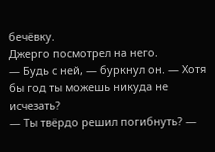бечёвку.
Джерго посмотрел на него.
— Будь с ней, — буркнул он. — Хотя бы год ты можешь никуда не исчезать?
— Ты твёрдо решил погибнуть? —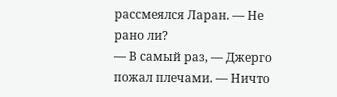рассмеялся Ларан. — Не рано ли?
— В самый раз, — Джерго пожал плечами. — Ничто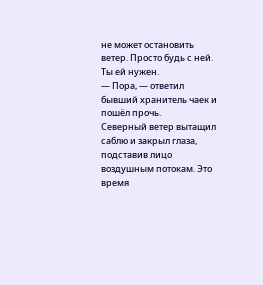не может остановить ветер. Просто будь с ней. Ты ей нужен.
— Пора, — ответил бывший хранитель чаек и пошёл прочь.
Северный ветер вытащил саблю и закрыл глаза, подставив лицо воздушным потокам. Это время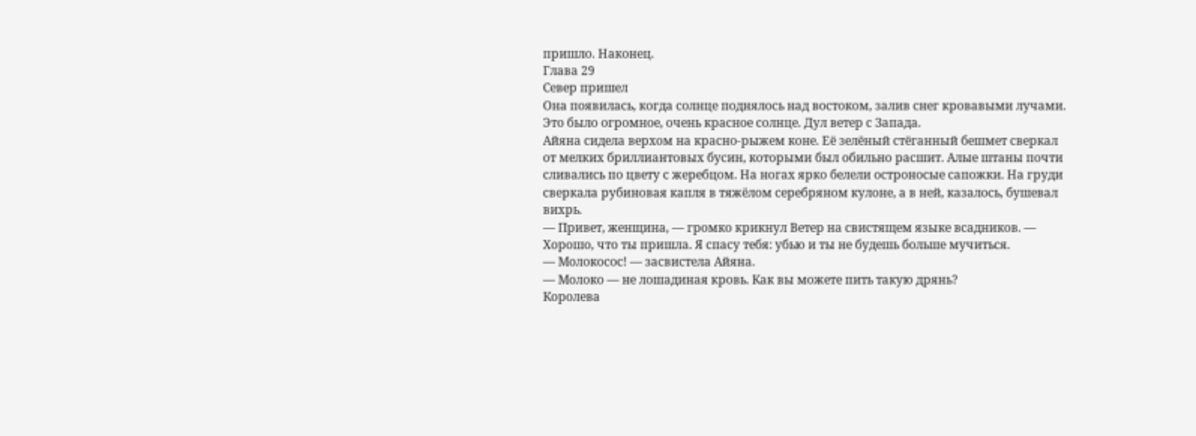пришло. Наконец.
Глава 29
Север пришел
Она появилась, когда солнце поднялось над востоком, залив снег кровавыми лучами. Это было огромное, очень красное солнце. Дул ветер с Запада.
Айяна сидела верхом на красно-рыжем коне. Её зелёный стёганный бешмет сверкал от мелких бриллиантовых бусин, которыми был обильно расшит. Алые штаны почти сливались по цвету с жеребцом. На ногах ярко белели остроносые сапожки. На груди сверкала рубиновая капля в тяжёлом серебряном кулоне, а в ней, казалось, бушевал вихрь.
— Привет, женщина, — громко крикнул Ветер на свистящем языке всадников. — Хорошо, что ты пришла. Я спасу тебя: убью и ты не будешь больше мучиться.
— Молокосос! — засвистела Айяна.
— Молоко — не лошадиная кровь. Как вы можете пить такую дрянь?
Королева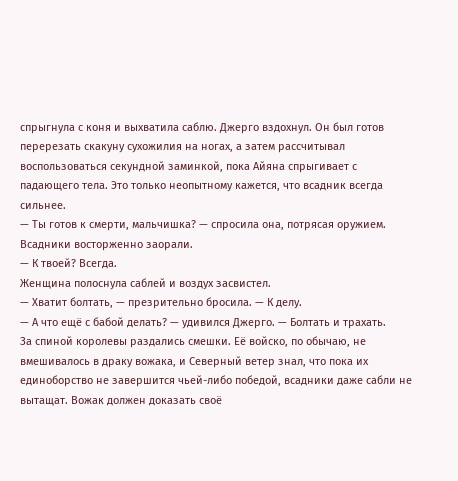спрыгнула с коня и выхватила саблю. Джерго вздохнул. Он был готов перерезать скакуну сухожилия на ногах, а затем рассчитывал воспользоваться секундной заминкой, пока Айяна спрыгивает с падающего тела. Это только неопытному кажется, что всадник всегда сильнее.
— Ты готов к смерти, мальчишка? — спросила она, потрясая оружием.
Всадники восторженно заорали.
— К твоей? Всегда.
Женщина полоснула саблей и воздух засвистел.
— Хватит болтать, — презрительно бросила. — К делу.
— А что ещё с бабой делать? — удивился Джерго. — Болтать и трахать.
За спиной королевы раздались смешки. Её войско, по обычаю, не вмешивалось в драку вожака, и Северный ветер знал, что пока их единоборство не завершится чьей-либо победой, всадники даже сабли не вытащат. Вожак должен доказать своё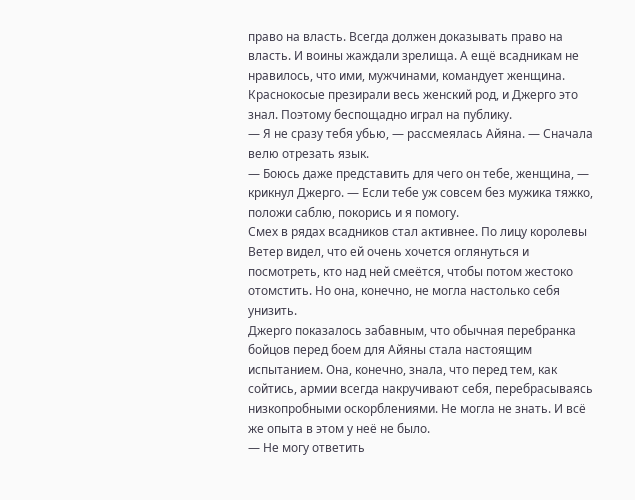право на власть. Всегда должен доказывать право на власть. И воины жаждали зрелища. А ещё всадникам не нравилось, что ими, мужчинами, командует женщина. Краснокосые презирали весь женский род, и Джерго это знал. Поэтому беспощадно играл на публику.
— Я не сразу тебя убью, — рассмеялась Айяна. — Сначала велю отрезать язык.
— Боюсь даже представить для чего он тебе, женщина, — крикнул Джерго. — Если тебе уж совсем без мужика тяжко, положи саблю, покорись и я помогу.
Смех в рядах всадников стал активнее. По лицу королевы Ветер видел, что ей очень хочется оглянуться и посмотреть, кто над ней смеётся, чтобы потом жестоко отомстить. Но она, конечно, не могла настолько себя унизить.
Джерго показалось забавным, что обычная перебранка бойцов перед боем для Айяны стала настоящим испытанием. Она, конечно, знала, что перед тем, как сойтись, армии всегда накручивают себя, перебрасываясь низкопробными оскорблениями. Не могла не знать. И всё же опыта в этом у неё не было.
— Не могу ответить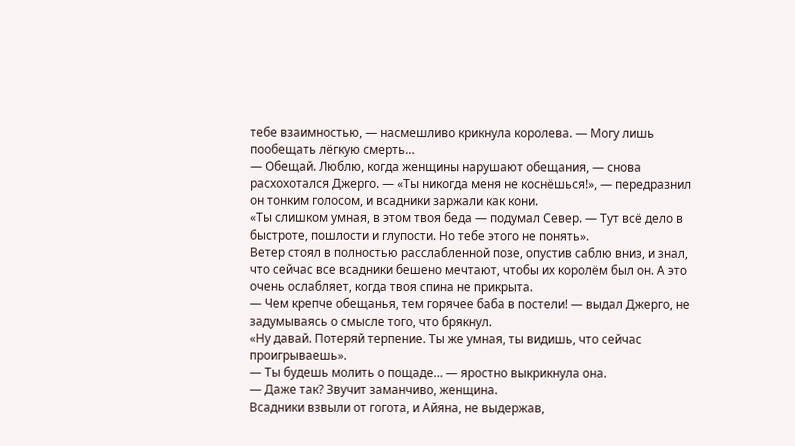тебе взаимностью, — насмешливо крикнула королева. — Могу лишь пообещать лёгкую смерть…
— Обещай. Люблю, когда женщины нарушают обещания, — снова расхохотался Джерго. — «Ты никогда меня не коснёшься!», — передразнил он тонким голосом, и всадники заржали как кони.
«Ты слишком умная, в этом твоя беда — подумал Север. — Тут всё дело в быстроте, пошлости и глупости. Но тебе этого не понять».
Ветер стоял в полностью расслабленной позе, опустив саблю вниз, и знал, что сейчас все всадники бешено мечтают, чтобы их королём был он. А это очень ослабляет, когда твоя спина не прикрыта.
— Чем крепче обещанья, тем горячее баба в постели! — выдал Джерго, не задумываясь о смысле того, что брякнул.
«Ну давай. Потеряй терпение. Ты же умная, ты видишь, что сейчас проигрываешь».
— Ты будешь молить о пощаде… — яростно выкрикнула она.
— Даже так? Звучит заманчиво, женщина.
Всадники взвыли от гогота, и Айяна, не выдержав,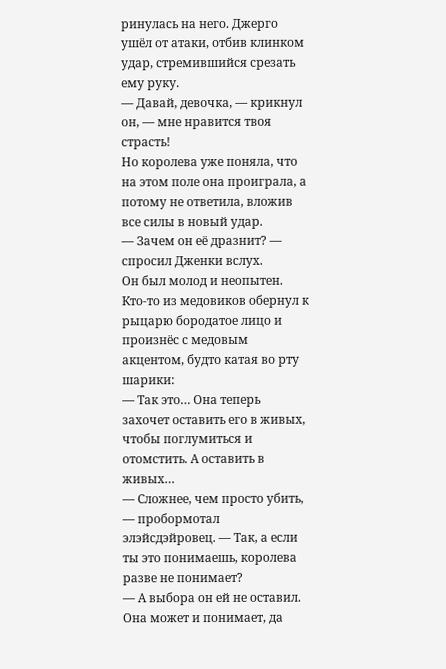ринулась на него. Джерго ушёл от атаки, отбив клинком удар, стремившийся срезать ему руку.
— Давай, девочка, — крикнул он, — мне нравится твоя страсть!
Но королева уже поняла, что на этом поле она проиграла, а потому не ответила, вложив все силы в новый удар.
— Зачем он её дразнит? — спросил Дженки вслух.
Он был молод и неопытен. Кто-то из медовиков обернул к рыцарю бородатое лицо и произнёс с медовым акцентом, будто катая во рту шарики:
— Так это… Она теперь захочет оставить его в живых, чтобы поглумиться и отомстить. А оставить в живых…
— Сложнее, чем просто убить, — пробормотал элэйсдэйровец. — Так, а если ты это понимаешь, королева разве не понимает?
— А выбора он ей не оставил. Она может и понимает, да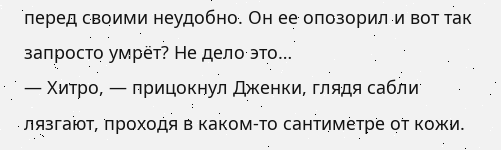перед своими неудобно. Он ее опозорил и вот так запросто умрёт? Не дело это…
— Хитро, — прицокнул Дженки, глядя сабли лязгают, проходя в каком-то сантиметре от кожи.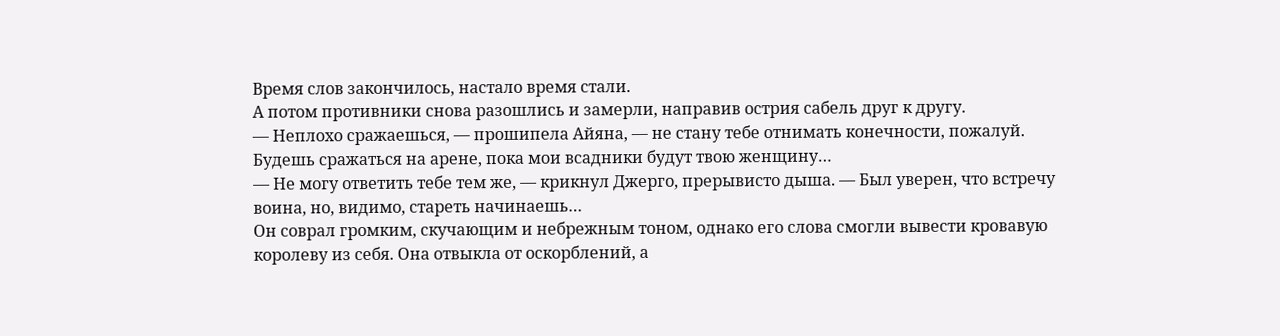Время слов закончилось, настало время стали.
А потом противники снова разошлись и замерли, направив острия сабель друг к другу.
— Неплохо сражаешься, — прошипела Айяна, — не стану тебе отнимать конечности, пожалуй. Будешь сражаться на арене, пока мои всадники будут твою женщину…
— Не могу ответить тебе тем же, — крикнул Джерго, прерывисто дыша. — Был уверен, что встречу воина, но, видимо, стареть начинаешь…
Он соврал громким, скучающим и небрежным тоном, однако его слова смогли вывести кровавую королеву из себя. Она отвыкла от оскорблений, а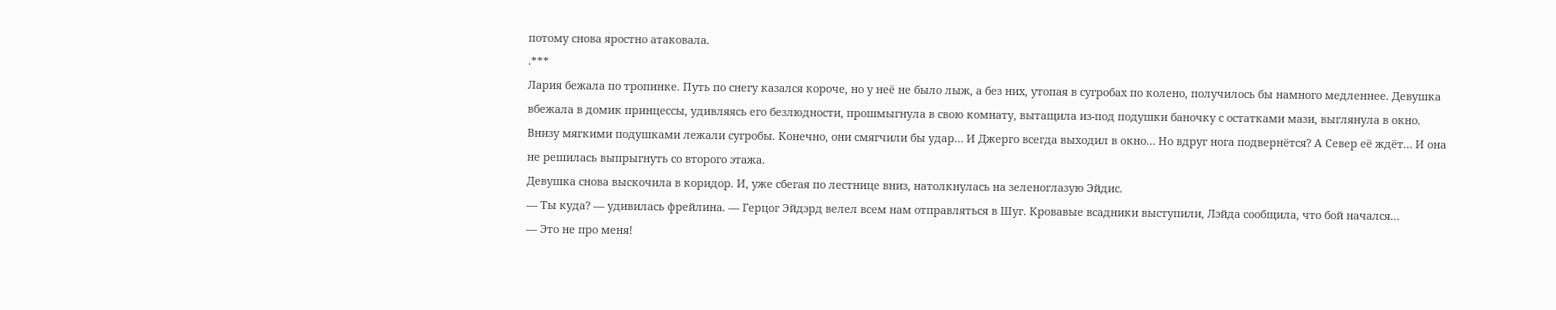потому снова яростно атаковала.
.***
Лария бежала по тропинке. Путь по снегу казался короче, но у неё не было лыж, а без них, утопая в сугробах по колено, получилось бы намного медленнее. Девушка вбежала в домик принцессы, удивляясь его безлюдности, прошмыгнула в свою комнату, вытащила из-под подушки баночку с остатками мази, выглянула в окно. Внизу мягкими подушками лежали сугробы. Конечно, они смягчили бы удар… И Джерго всегда выходил в окно… Но вдруг нога подвернётся? А Север её ждёт… И она не решилась выпрыгнуть со второго этажа.
Девушка снова выскочила в коридор. И, уже сбегая по лестнице вниз, натолкнулась на зеленоглазую Эйдис.
— Ты куда? — удивилась фрейлина. — Герцог Эйдэрд велел всем нам отправляться в Шуг. Кровавые всадники выступили, Лэйда сообщила, что бой начался…
— Это не про меня!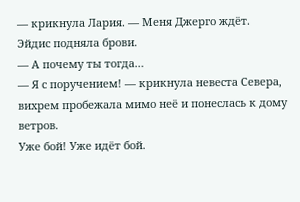— крикнула Лария. — Меня Джерго ждёт.
Эйдис подняла брови.
— А почему ты тогда…
— Я с поручением! — крикнула невеста Севера, вихрем пробежала мимо неё и понеслась к дому ветров.
Уже бой! Уже идёт бой.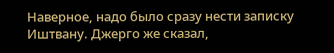Наверное, надо было сразу нести записку Иштвану. Джерго же сказал,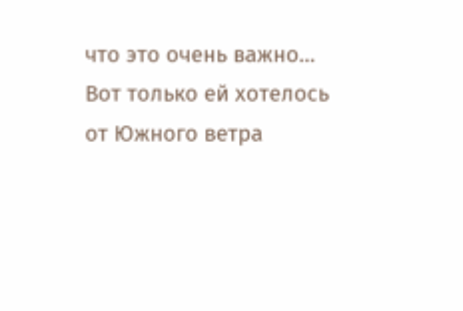что это очень важно… Вот только ей хотелось от Южного ветра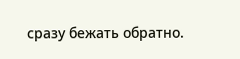сразу бежать обратно.